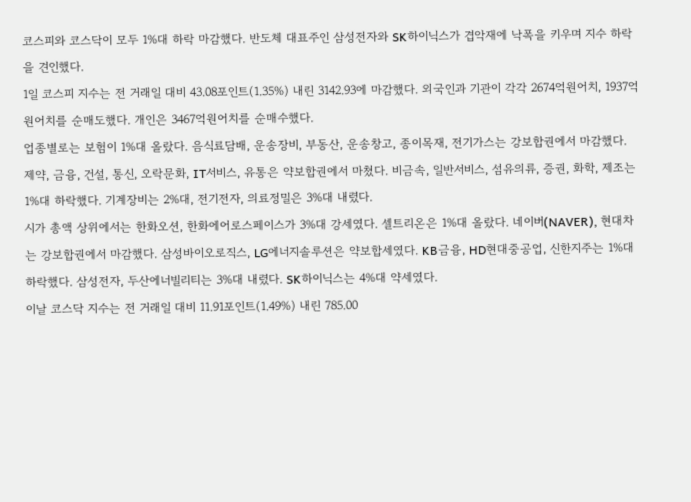코스피와 코스닥이 모두 1%대 하락 마감했다. 반도체 대표주인 삼성전자와 SK하이닉스가 겹악재에 낙폭을 키우며 지수 하락을 견인했다.
1일 코스피 지수는 전 거래일 대비 43.08포인트(1.35%) 내린 3142.93에 마감했다. 외국인과 기관이 각각 2674억원어치, 1937억원어치를 순매도했다. 개인은 3467억원어치를 순매수했다.
업종별로는 보험이 1%대 올랐다. 음식료담배, 운송장비, 부동산, 운송창고, 종이목재, 전기가스는 강보합권에서 마감했다. 제약, 금융, 건설, 통신, 오락문화, IT서비스, 유통은 약보합권에서 마쳤다. 비금속, 일반서비스, 섬유의류, 증권, 화학, 제조는 1%대 하락했다. 기계장비는 2%대, 전기전자, 의료정밀은 3%대 내렸다.
시가 총액 상위에서는 한화오션, 한화에어로스페이스가 3%대 강세였다. 셀트리온은 1%대 올랐다. 네이버(NAVER), 현대차는 강보합권에서 마감했다. 삼성바이오로직스, LG에너지솔루션은 약보합세였다. KB금융, HD현대중공업, 신한지주는 1%대 하락했다. 삼성전자, 두산에너빌리티는 3%대 내렸다. SK하이닉스는 4%대 약세였다.
이날 코스닥 지수는 전 거래일 대비 11.91포인트(1.49%) 내린 785.00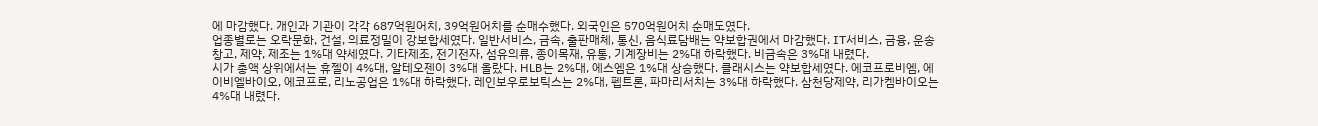에 마감했다. 개인과 기관이 각각 687억원어치, 39억원어치를 순매수했다. 외국인은 570억원어치 순매도였다.
업종별로는 오락문화, 건설, 의료정밀이 강보합세였다. 일반서비스, 금속, 출판매체, 통신, 음식료담배는 약보합권에서 마감했다. IT서비스, 금융, 운송창고, 제약, 제조는 1%대 약세였다. 기타제조, 전기전자, 섬유의류, 종이목재, 유통, 기계장비는 2%대 하락했다. 비금속은 3%대 내렸다.
시가 총액 상위에서는 휴젤이 4%대, 알테오젠이 3%대 올랐다. HLB는 2%대, 에스엠은 1%대 상승했다. 클래시스는 약보합세였다. 에코프로비엠, 에이비엘바이오, 에코프로, 리노공업은 1%대 하락했다. 레인보우로보틱스는 2%대, 펩트론, 파마리서치는 3%대 하락했다. 삼천당제약, 리가켐바이오는 4%대 내렸다.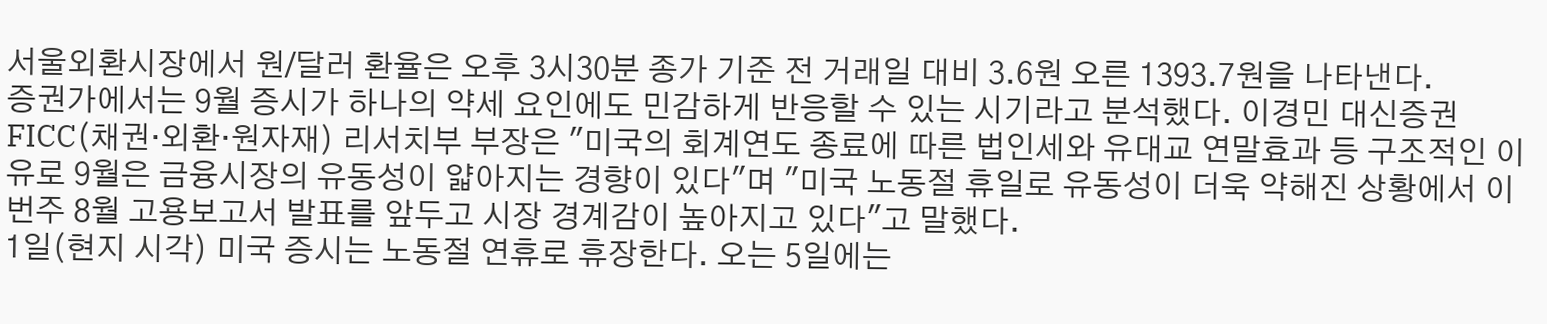서울외환시장에서 원/달러 환율은 오후 3시30분 종가 기준 전 거래일 대비 3.6원 오른 1393.7원을 나타낸다.
증권가에서는 9월 증시가 하나의 약세 요인에도 민감하게 반응할 수 있는 시기라고 분석했다. 이경민 대신증권 FICC(채권·외환·원자재) 리서치부 부장은 "미국의 회계연도 종료에 따른 법인세와 유대교 연말효과 등 구조적인 이유로 9월은 금융시장의 유동성이 얇아지는 경향이 있다"며 "미국 노동절 휴일로 유동성이 더욱 약해진 상황에서 이번주 8월 고용보고서 발표를 앞두고 시장 경계감이 높아지고 있다"고 말했다.
1일(현지 시각) 미국 증시는 노동절 연휴로 휴장한다. 오는 5일에는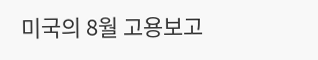미국의 8월 고용보고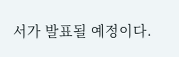서가 발표될 예정이다.